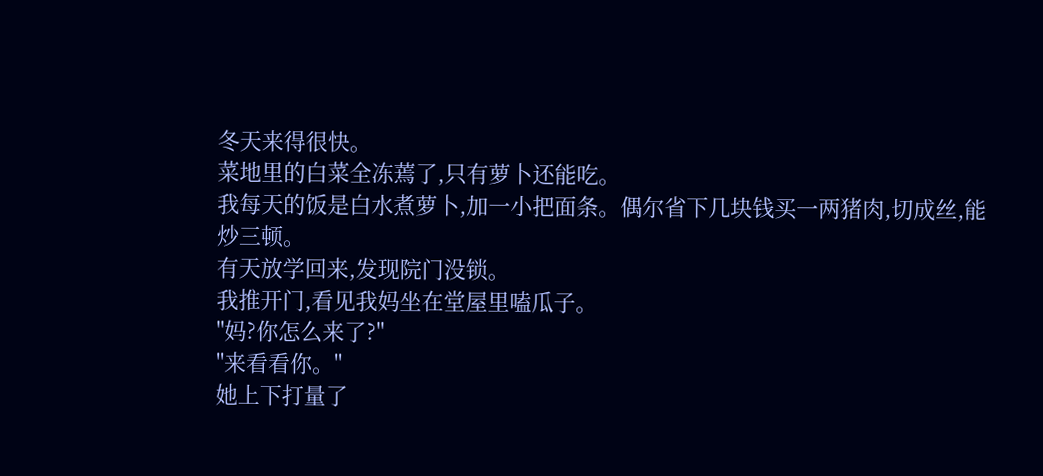冬天来得很快。
菜地里的白菜全冻蔫了,只有萝卜还能吃。
我每天的饭是白水煮萝卜,加一小把面条。偶尔省下几块钱买一两猪肉,切成丝,能炒三顿。
有天放学回来,发现院门没锁。
我推开门,看见我妈坐在堂屋里嗑瓜子。
"妈?你怎么来了?"
"来看看你。"
她上下打量了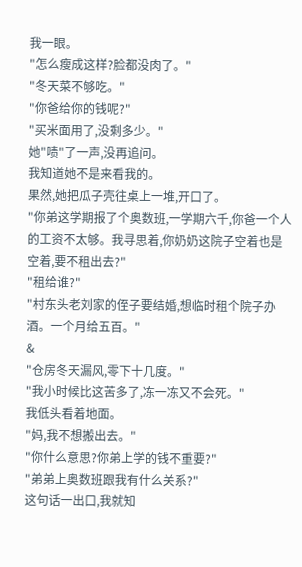我一眼。
"怎么瘦成这样?脸都没肉了。"
"冬天菜不够吃。"
"你爸给你的钱呢?"
"买米面用了,没剩多少。"
她"啧"了一声,没再追问。
我知道她不是来看我的。
果然,她把瓜子壳往桌上一堆,开口了。
"你弟这学期报了个奥数班,一学期六千,你爸一个人的工资不太够。我寻思着,你奶奶这院子空着也是空着,要不租出去?"
"租给谁?"
"村东头老刘家的侄子要结婚,想临时租个院子办酒。一个月给五百。"
&
"仓房冬天漏风,零下十几度。"
"我小时候比这苦多了,冻一冻又不会死。"
我低头看着地面。
"妈,我不想搬出去。"
"你什么意思?你弟上学的钱不重要?"
"弟弟上奥数班跟我有什么关系?"
这句话一出口,我就知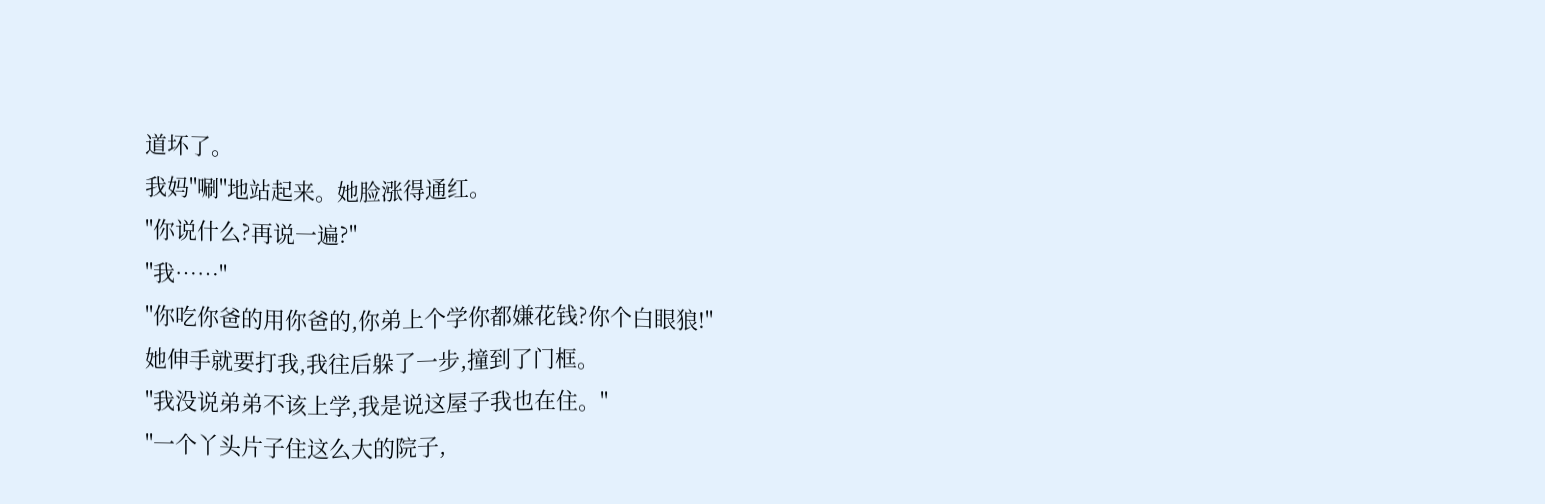道坏了。
我妈"唰"地站起来。她脸涨得通红。
"你说什么?再说一遍?"
"我……"
"你吃你爸的用你爸的,你弟上个学你都嫌花钱?你个白眼狼!"
她伸手就要打我,我往后躲了一步,撞到了门框。
"我没说弟弟不该上学,我是说这屋子我也在住。"
"一个丫头片子住这么大的院子,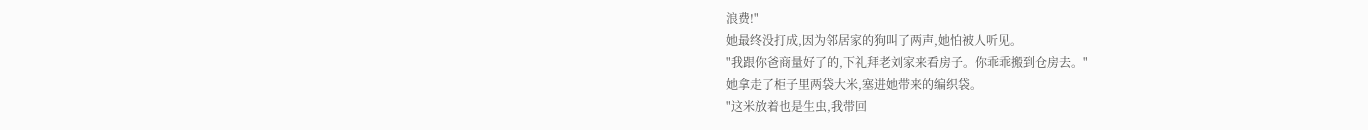浪费!"
她最终没打成,因为邻居家的狗叫了两声,她怕被人听见。
"我跟你爸商量好了的,下礼拜老刘家来看房子。你乖乖搬到仓房去。"
她拿走了柜子里两袋大米,塞进她带来的编织袋。
"这米放着也是生虫,我带回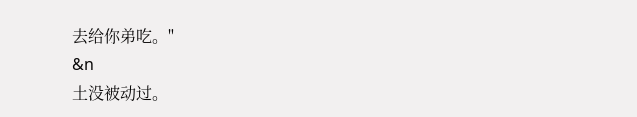去给你弟吃。"
&n
土没被动过。